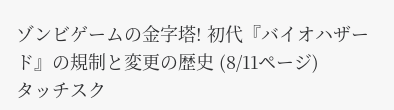ゾンビゲームの金字塔! 初代『バイオハザード』の規制と変更の歴史 (8/11ページ)
タッチスク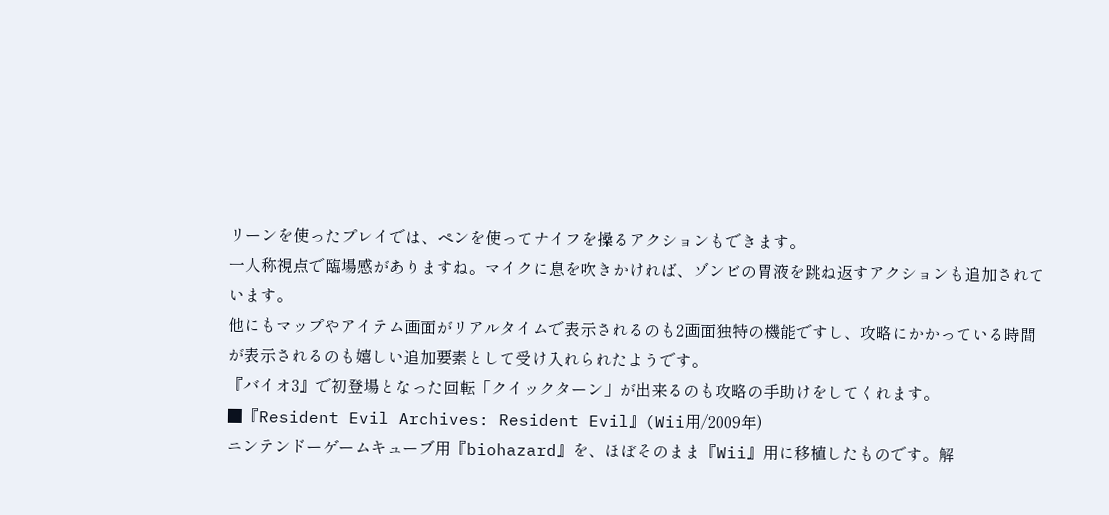リーンを使ったプレイでは、ペンを使ってナイフを操るアクションもできます。
一人称視点で臨場感がありますね。マイクに息を吹きかければ、ゾンビの胃液を跳ね返すアクションも追加されています。
他にもマップやアイテム画面がリアルタイムで表示されるのも2画面独特の機能ですし、攻略にかかっている時間が表示されるのも嬉しい追加要素として受け入れられたようです。
『バイオ3』で初登場となった回転「クイックターン」が出来るのも攻略の手助けをしてくれます。
■『Resident Evil Archives: Resident Evil』(Wii用/2009年)
ニンテンドーゲームキューブ用『biohazard』を、ほぼそのまま『Wii』用に移植したものです。解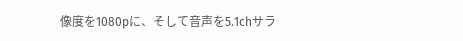像度を1080pに、そして音声を5.1chサラ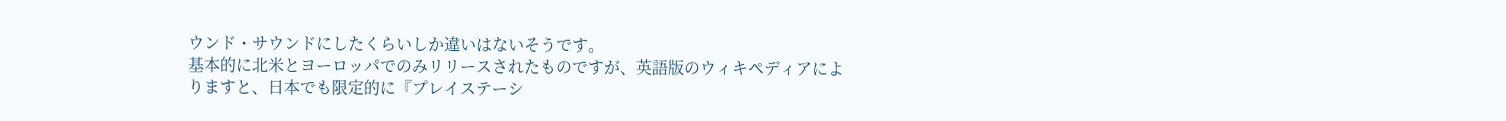ウンド・サウンドにしたくらいしか違いはないそうです。
基本的に北米とヨーロッパでのみリリースされたものですが、英語版のウィキペディアによりますと、日本でも限定的に『プレイステーシ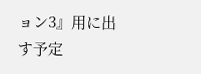ョン3』用に出す予定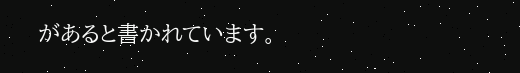があると書かれています。